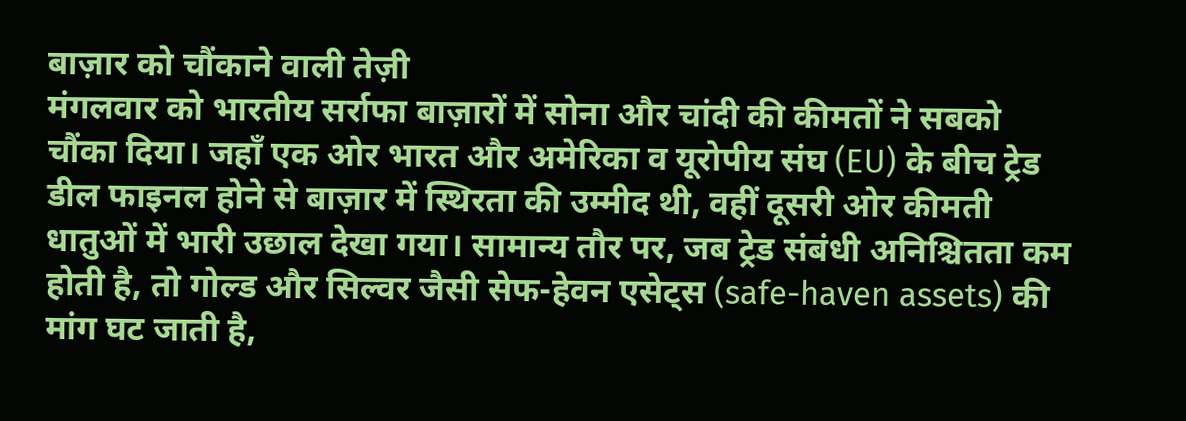बाज़ार को चौंकाने वाली तेज़ी
मंगलवार को भारतीय सर्राफा बाज़ारों में सोना और चांदी की कीमतों ने सबको चौंका दिया। जहाँ एक ओर भारत और अमेरिका व यूरोपीय संघ (EU) के बीच ट्रेड डील फाइनल होने से बाज़ार में स्थिरता की उम्मीद थी, वहीं दूसरी ओर कीमती धातुओं में भारी उछाल देखा गया। सामान्य तौर पर, जब ट्रेड संबंधी अनिश्चितता कम होती है, तो गोल्ड और सिल्वर जैसी सेफ-हेवन एसेट्स (safe-haven assets) की मांग घट जाती है,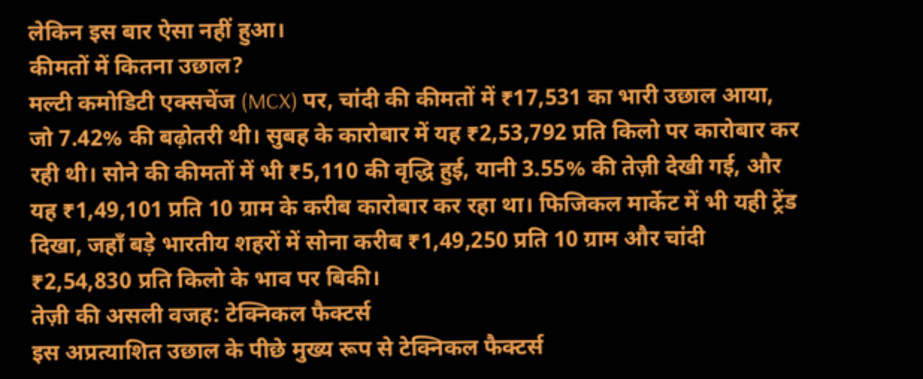लेकिन इस बार ऐसा नहीं हुआ।
कीमतों में कितना उछाल?
मल्टी कमोडिटी एक्सचेंज (MCX) पर, चांदी की कीमतों में ₹17,531 का भारी उछाल आया, जो 7.42% की बढ़ोतरी थी। सुबह के कारोबार में यह ₹2,53,792 प्रति किलो पर कारोबार कर रही थी। सोने की कीमतों में भी ₹5,110 की वृद्धि हुई, यानी 3.55% की तेज़ी देखी गई, और यह ₹1,49,101 प्रति 10 ग्राम के करीब कारोबार कर रहा था। फिजिकल मार्केट में भी यही ट्रेंड दिखा, जहाँ बड़े भारतीय शहरों में सोना करीब ₹1,49,250 प्रति 10 ग्राम और चांदी ₹2,54,830 प्रति किलो के भाव पर बिकी।
तेज़ी की असली वजह: टेक्निकल फैक्टर्स
इस अप्रत्याशित उछाल के पीछे मुख्य रूप से टेक्निकल फैक्टर्स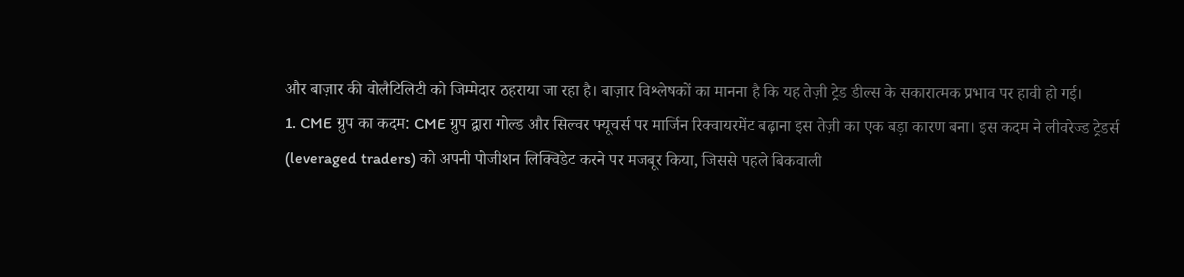और बाज़ार की वोलैटिलिटी को जिम्मेदार ठहराया जा रहा है। बाज़ार विश्लेषकों का मानना है कि यह तेज़ी ट्रेड डील्स के सकारात्मक प्रभाव पर हावी हो गई।
1. CME ग्रुप का कदम: CME ग्रुप द्वारा गोल्ड और सिल्वर फ्यूचर्स पर मार्जिन रिक्वायरमेंट बढ़ाना इस तेज़ी का एक बड़ा कारण बना। इस कदम ने लीवरेज्ड ट्रेडर्स (leveraged traders) को अपनी पोजीशन लिक्विडेट करने पर मजबूर किया, जिससे पहले बिकवाली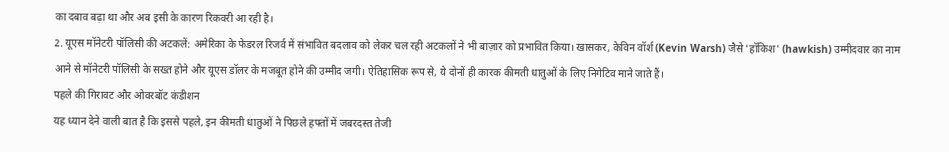का दबाव बढ़ा था और अब इसी के कारण रिकवरी आ रही है।
2. यूएस मॉनेटरी पॉलिसी की अटकलें: अमेरिका के फेडरल रिजर्व में संभावित बदलाव को लेकर चल रही अटकलों ने भी बाज़ार को प्रभावित किया। खासकर, केविन वॉर्श (Kevin Warsh) जैसे 'हॉकिश' (hawkish) उम्मीदवार का नाम आने से मॉनेटरी पॉलिसी के सख्त होने और यूएस डॉलर के मजबूत होने की उम्मीद जगी। ऐतिहासिक रूप से, ये दोनों ही कारक कीमती धातुओं के लिए निगेटिव माने जाते हैं।
पहले की गिरावट और ओवरबॉट कंडीशन
यह ध्यान देने वाली बात है कि इससे पहले, इन कीमती धातुओं ने पिछले हफ्तों में जबरदस्त तेजी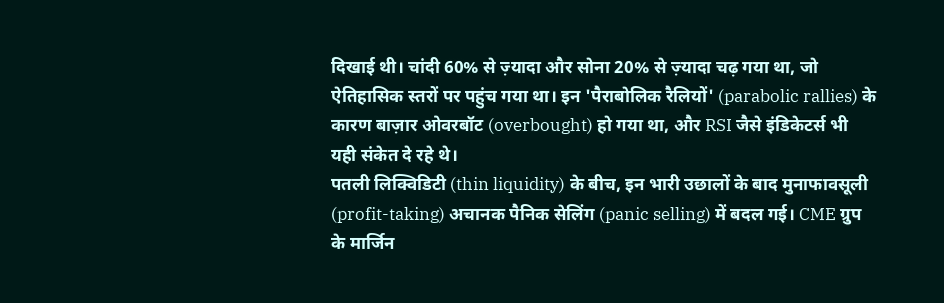दिखाई थी। चांदी 60% से ज़्यादा और सोना 20% से ज़्यादा चढ़ गया था, जो ऐतिहासिक स्तरों पर पहुंच गया था। इन 'पैराबोलिक रैलियों' (parabolic rallies) के कारण बाज़ार ओवरबॉट (overbought) हो गया था, और RSI जैसे इंडिकेटर्स भी यही संकेत दे रहे थे।
पतली लिक्विडिटी (thin liquidity) के बीच, इन भारी उछालों के बाद मुनाफावसूली (profit-taking) अचानक पैनिक सेलिंग (panic selling) में बदल गई। CME ग्रुप के मार्जिन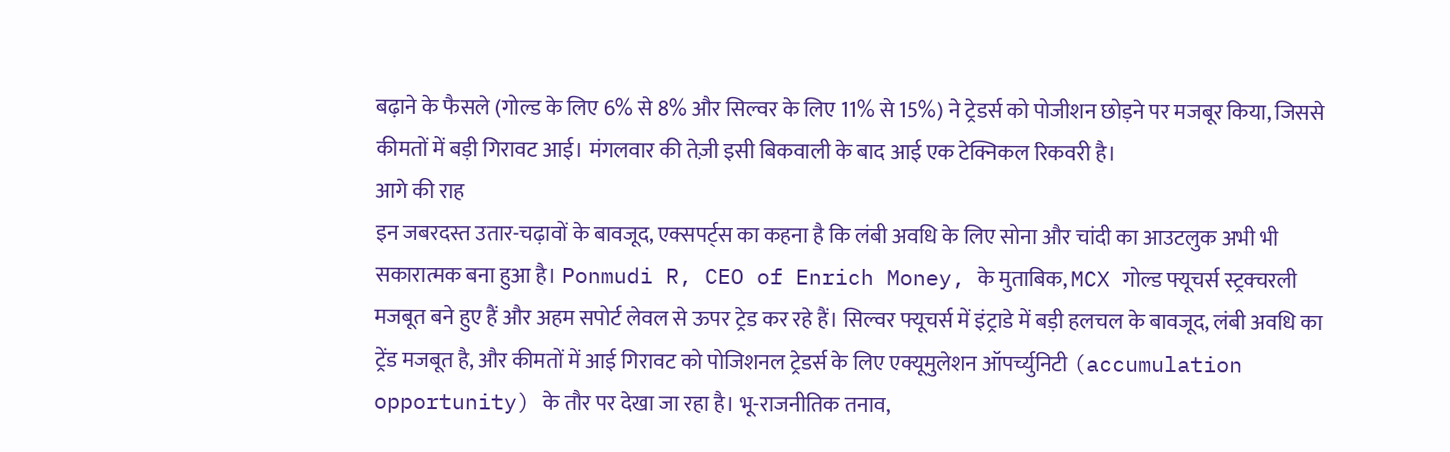बढ़ाने के फैसले (गोल्ड के लिए 6% से 8% और सिल्वर के लिए 11% से 15%) ने ट्रेडर्स को पोजीशन छोड़ने पर मजबूर किया, जिससे कीमतों में बड़ी गिरावट आई। मंगलवार की तेज़ी इसी बिकवाली के बाद आई एक टेक्निकल रिकवरी है।
आगे की राह
इन जबरदस्त उतार-चढ़ावों के बावजूद, एक्सपर्ट्स का कहना है कि लंबी अवधि के लिए सोना और चांदी का आउटलुक अभी भी सकारात्मक बना हुआ है। Ponmudi R, CEO of Enrich Money, के मुताबिक, MCX गोल्ड फ्यूचर्स स्ट्रक्चरली मजबूत बने हुए हैं और अहम सपोर्ट लेवल से ऊपर ट्रेड कर रहे हैं। सिल्वर फ्यूचर्स में इंट्राडे में बड़ी हलचल के बावजूद, लंबी अवधि का ट्रेंड मजबूत है, और कीमतों में आई गिरावट को पोजिशनल ट्रेडर्स के लिए एक्यूमुलेशन ऑपर्च्युनिटी (accumulation opportunity) के तौर पर देखा जा रहा है। भू-राजनीतिक तनाव,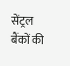सेंट्रल बैंकों की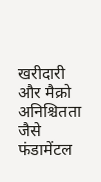खरीदारी और मैक्रो अनिश्चितता जैसे फंडामेंटल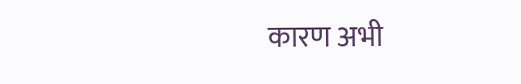कारण अभी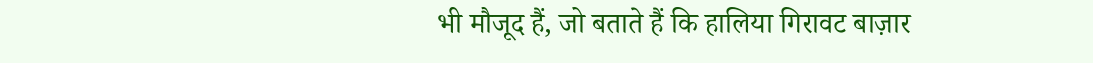भी मौजूद हैं, जो बताते हैं कि हालिया गिरावट बाज़ार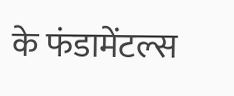के फंडामेंटल्स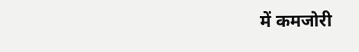में कमजोरी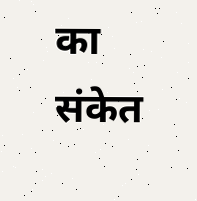का संकेत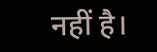नहीं है।